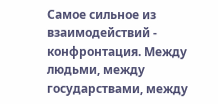Самое сильное из взаимодействий - конфронтация. Между людьми, между государствами, между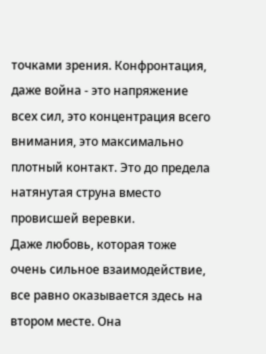точками зрения. Конфронтация, даже война - это напряжение всех сил, это концентрация всего внимания, это максимально плотный контакт. Это до предела натянутая струна вместо провисшей веревки.
Даже любовь, которая тоже очень сильное взаимодействие, все равно оказывается здесь на втором месте. Она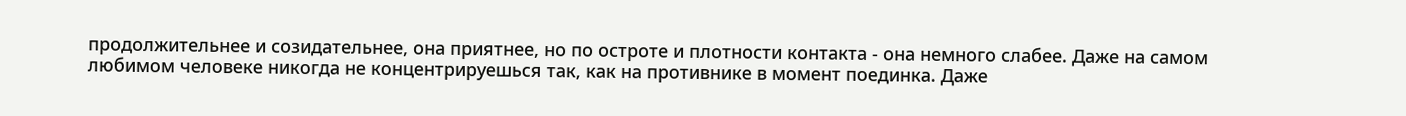продолжительнее и созидательнее, она приятнее, но по остроте и плотности контакта - она немного слабее. Даже на самом любимом человеке никогда не концентрируешься так, как на противнике в момент поединка. Даже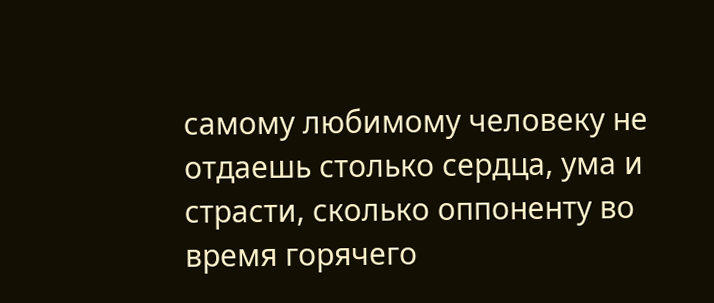самому любимому человеку не отдаешь столько сердца, ума и страсти, сколько оппоненту во время горячего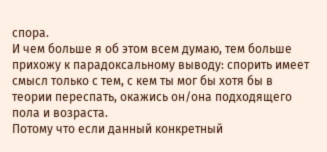спора.
И чем больше я об этом всем думаю, тем больше прихожу к парадоксальному выводу: спорить имеет смысл только с тем, с кем ты мог бы хотя бы в теории переспать, окажись он/она подходящего пола и возраста.
Потому что если данный конкретный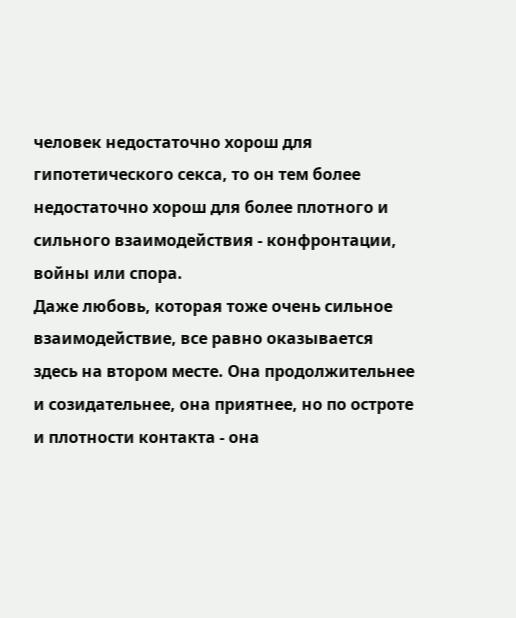человек недостаточно хорош для гипотетического секса, то он тем более недостаточно хорош для более плотного и сильного взаимодействия - конфронтации, войны или спора.
Даже любовь, которая тоже очень сильное взаимодействие, все равно оказывается здесь на втором месте. Она продолжительнее и созидательнее, она приятнее, но по остроте и плотности контакта - она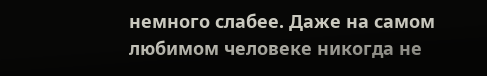немного слабее. Даже на самом любимом человеке никогда не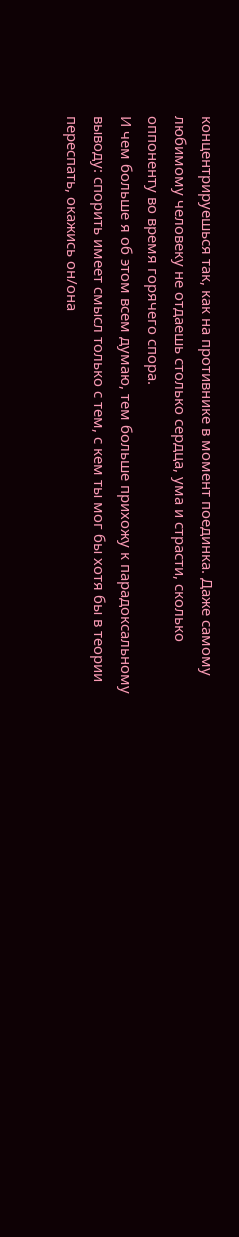концентрируешься так, как на противнике в момент поединка. Даже самому любимому человеку не отдаешь столько сердца, ума и страсти, сколько оппоненту во время горячего спора.
И чем больше я об этом всем думаю, тем больше прихожу к парадоксальному выводу: спорить имеет смысл только с тем, с кем ты мог бы хотя бы в теории переспать, окажись он/она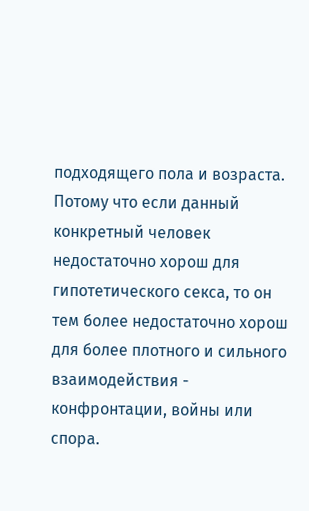подходящего пола и возраста.
Потому что если данный конкретный человек недостаточно хорош для гипотетического секса, то он тем более недостаточно хорош для более плотного и сильного взаимодействия - конфронтации, войны или спора.